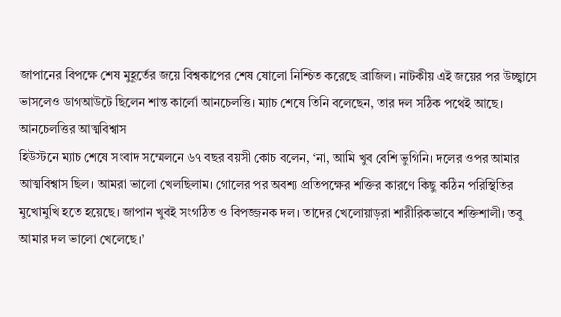জাপানের বিপক্ষে শেষ মুহূর্তের জয়ে বিশ্বকাপের শেষ ষোলো নিশ্চিত করেছে ব্রাজিল। নাটকীয় এই জয়ের পর উচ্ছ্বাসে ভাসলেও ডাগআউটে ছিলেন শান্ত কার্লো আনচেলত্তি। ম্যাচ শেষে তিনি বলেছেন, তার দল সঠিক পথেই আছে।
আনচেলত্তির আত্মবিশ্বাস
হিউস্টনে ম্যাচ শেষে সংবাদ সম্মেলনে ৬৭ বছর বয়সী কোচ বলেন, ‘না, আমি খুব বেশি ভুগিনি। দলের ওপর আমার আত্মবিশ্বাস ছিল। আমরা ভালো খেলছিলাম। গোলের পর অবশ্য প্রতিপক্ষের শক্তির কারণে কিছু কঠিন পরিস্থিতির মুখোমুখি হতে হয়েছে। জাপান খুবই সংগঠিত ও বিপজ্জনক দল। তাদের খেলোয়াড়রা শারীরিকভাবে শক্তিশালী। তবু আমার দল ভালো খেলেছে।’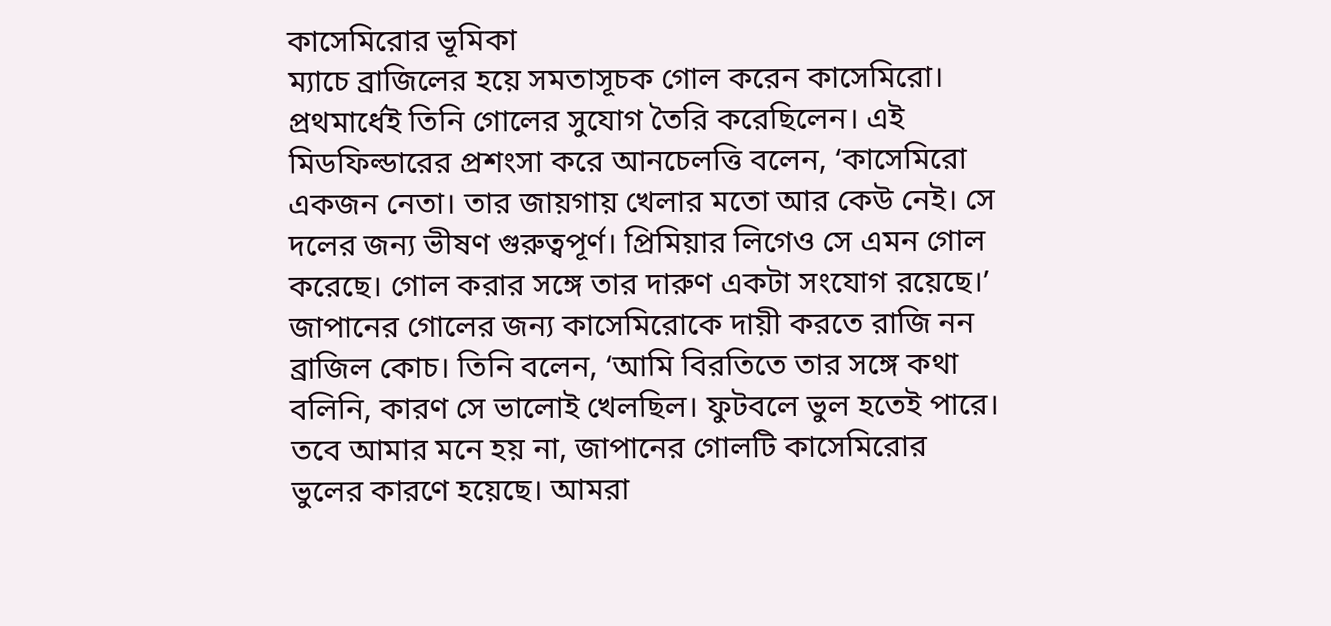কাসেমিরোর ভূমিকা
ম্যাচে ব্রাজিলের হয়ে সমতাসূচক গোল করেন কাসেমিরো। প্রথমার্ধেই তিনি গোলের সুযোগ তৈরি করেছিলেন। এই মিডফিল্ডারের প্রশংসা করে আনচেলত্তি বলেন, ‘কাসেমিরো একজন নেতা। তার জায়গায় খেলার মতো আর কেউ নেই। সে দলের জন্য ভীষণ গুরুত্বপূর্ণ। প্রিমিয়ার লিগেও সে এমন গোল করেছে। গোল করার সঙ্গে তার দারুণ একটা সংযোগ রয়েছে।’ জাপানের গোলের জন্য কাসেমিরোকে দায়ী করতে রাজি নন ব্রাজিল কোচ। তিনি বলেন, ‘আমি বিরতিতে তার সঙ্গে কথা বলিনি, কারণ সে ভালোই খেলছিল। ফুটবলে ভুল হতেই পারে। তবে আমার মনে হয় না, জাপানের গোলটি কাসেমিরোর ভুলের কারণে হয়েছে। আমরা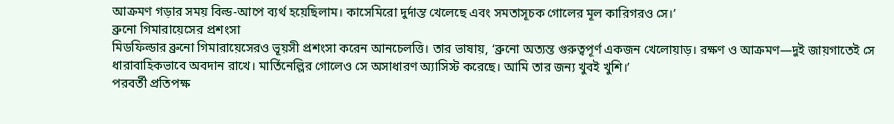আক্রমণ গড়ার সময় বিল্ড-আপে ব্যর্থ হয়েছিলাম। কাসেমিরো দুর্দান্ত খেলেছে এবং সমতাসূচক গোলের মূল কারিগরও সে।’
ব্রুনো গিমারায়েসের প্রশংসা
মিডফিল্ডার ব্রুনো গিমারায়েসেরও ভূয়সী প্রশংসা করেন আনচেলত্তি। তার ভাষায়, ‘ব্রুনো অত্যন্ত গুরুত্বপূর্ণ একজন খেলোয়াড়। রক্ষণ ও আক্রমণ—দুই জায়গাতেই সে ধারাবাহিকভাবে অবদান রাখে। মার্তিনেল্লির গোলেও সে অসাধারণ অ্যাসিস্ট করেছে। আমি তার জন্য খুবই খুশি।’
পরবর্তী প্রতিপক্ষ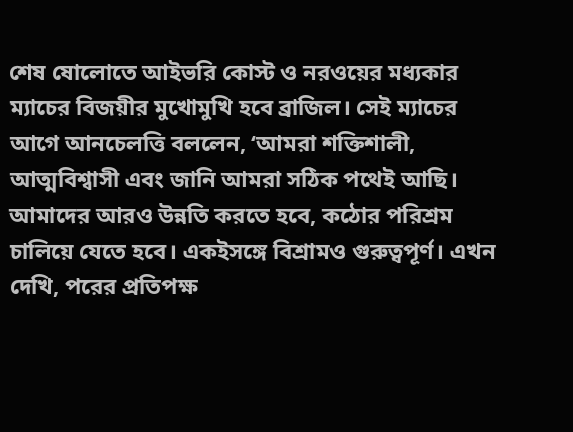শেষ ষোলোতে আইভরি কোস্ট ও নরওয়ের মধ্যকার ম্যাচের বিজয়ীর মুখোমুখি হবে ব্রাজিল। সেই ম্যাচের আগে আনচেলত্তি বললেন, ‘আমরা শক্তিশালী, আত্মবিশ্বাসী এবং জানি আমরা সঠিক পথেই আছি। আমাদের আরও উন্নতি করতে হবে, কঠোর পরিশ্রম চালিয়ে যেতে হবে। একইসঙ্গে বিশ্রামও গুরুত্বপূর্ণ। এখন দেখি, পরের প্রতিপক্ষ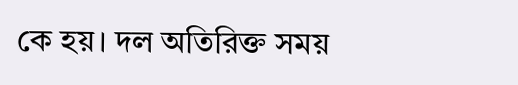কে হয়। দল অতিরিক্ত সময়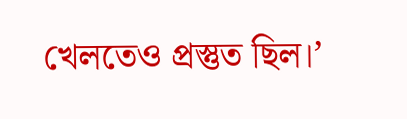খেলতেও প্রস্তুত ছিল।’